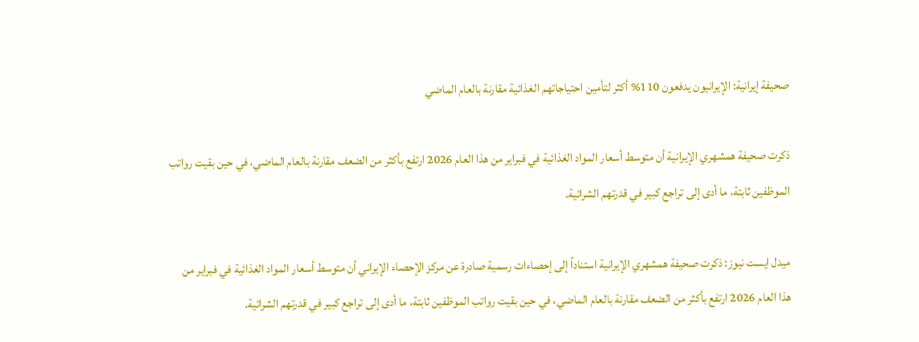صحيفة إيرانية: الإيرانيون يدفعون 110% أكثر لتأمين احتياجاتهم الغذائية مقارنة بالعام الماضي

ذكرت صحيفة همشهري الإيرانية أن متوسط أسعار المواد الغذائية في فبراير من هذا العام 2026 ارتفع بأكثر من الضعف مقارنة بالعام الماضي، في حين بقيت رواتب الموظفين ثابتة، ما أدى إلى تراجع كبير في قدرتهم الشرائية.

ميدل ايست نيوز: ذكرت صحيفة همشهري الإيرانية استناداً إلى إحصاءات رسمية صادرة عن مركز الإحصاء الإيراني أن متوسط أسعار المواد الغذائية في فبراير من هذا العام 2026 ارتفع بأكثر من الضعف مقارنة بالعام الماضي، في حين بقيت رواتب الموظفين ثابتة، ما أدى إلى تراجع كبير في قدرتهم الشرائية.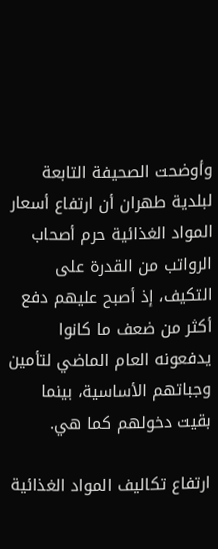وأوضحت الصحيفة التابعة لبلدية طهران أن ارتفاع أسعار المواد الغذائية حرم أصحاب الرواتب من القدرة على التكيف، إذ أصبح عليهم دفع أكثر من ضعف ما كانوا يدفعونه العام الماضي لتأمين وجباتهم الأساسية، بينما بقيت دخولهم كما هي.

ارتفاع تكاليف المواد الغذائية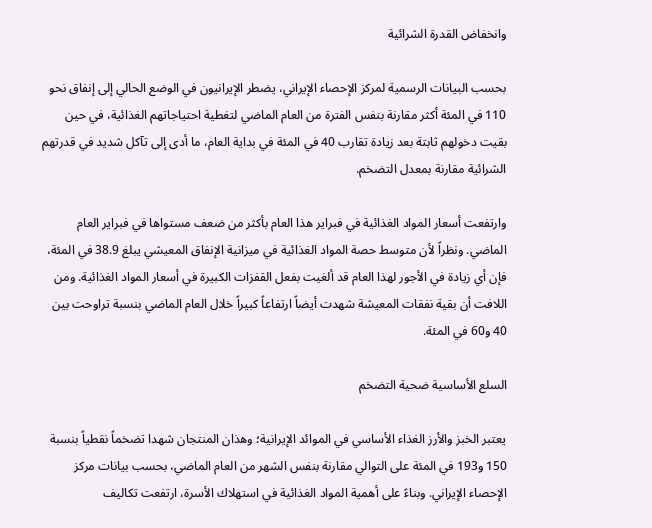وانخفاض القدرة الشرائية

بحسب البيانات الرسمية لمركز الإحصاء الإيراني، يضطر الإيرانيون في الوضع الحالي إلى إنفاق نحو 110 في المئة أكثر مقارنة بنفس الفترة من العام الماضي لتغطية احتياجاتهم الغذائية، في حين بقيت دخولهم ثابتة بعد زيادة تقارب 40 في المئة في بداية العام، ما أدى إلى تآكل شديد في قدرتهم الشرائية مقارنة بمعدل التضخم.

وارتفعت أسعار المواد الغذائية في فبراير هذا العام بأكثر من ضعف مستواها في فبراير العام الماضي. ونظراً لأن متوسط حصة المواد الغذائية في ميزانية الإنفاق المعيشي يبلغ 38.9 في المئة، فإن أي زيادة في الأجور لهذا العام قد ألغيت بفعل القفزات الكبيرة في أسعار المواد الغذائية. ومن اللافت أن بقية نفقات المعيشة شهدت أيضاً ارتفاعاً كبيراً خلال العام الماضي بنسبة تراوحت بين 40 و60 في المئة.

السلع الأساسية ضحية التضخم

يعتبر الخبز والأرز الغذاء الأساسي في الموائد الإيرانية؛ وهذان المنتجان شهدا تضخماً نقطياً بنسبة 150 و193 في المئة على التوالي مقارنة بنفس الشهر من العام الماضي، بحسب بيانات مركز الإحصاء الإيراني. وبناءً على أهمية المواد الغذائية في استهلاك الأسرة، ارتفعت تكاليف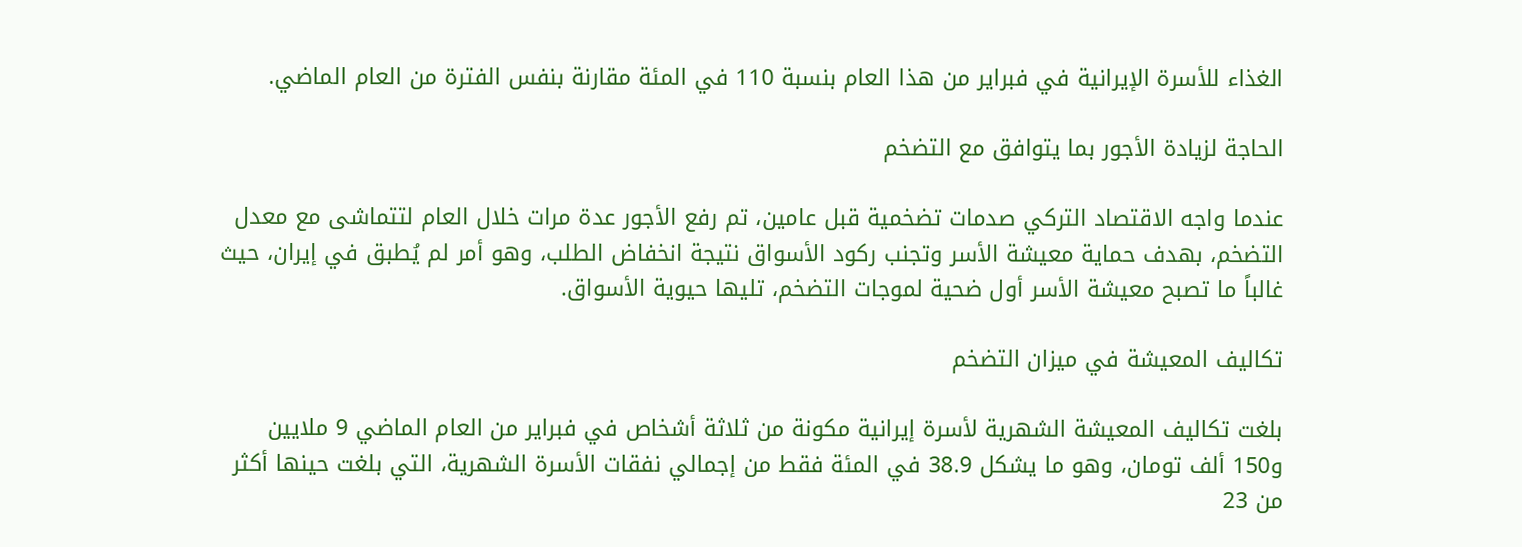الغذاء للأسرة الإيرانية في فبراير من هذا العام بنسبة 110 في المئة مقارنة بنفس الفترة من العام الماضي.

الحاجة لزيادة الأجور بما يتوافق مع التضخم

عندما واجه الاقتصاد التركي صدمات تضخمية قبل عامين، تم رفع الأجور عدة مرات خلال العام لتتماشى مع معدل التضخم، بهدف حماية معيشة الأسر وتجنب ركود الأسواق نتيجة انخفاض الطلب، وهو أمر لم يُطبق في إيران، حيث غالباً ما تصبح معيشة الأسر أول ضحية لموجات التضخم، تليها حيوية الأسواق.

تكاليف المعيشة في ميزان التضخم

بلغت تكاليف المعيشة الشهرية لأسرة إيرانية مكونة من ثلاثة أشخاص في فبراير من العام الماضي 9 ملايين و150 ألف تومان، وهو ما يشكل 38.9 في المئة فقط من إجمالي نفقات الأسرة الشهرية، التي بلغت حينها أكثر من 23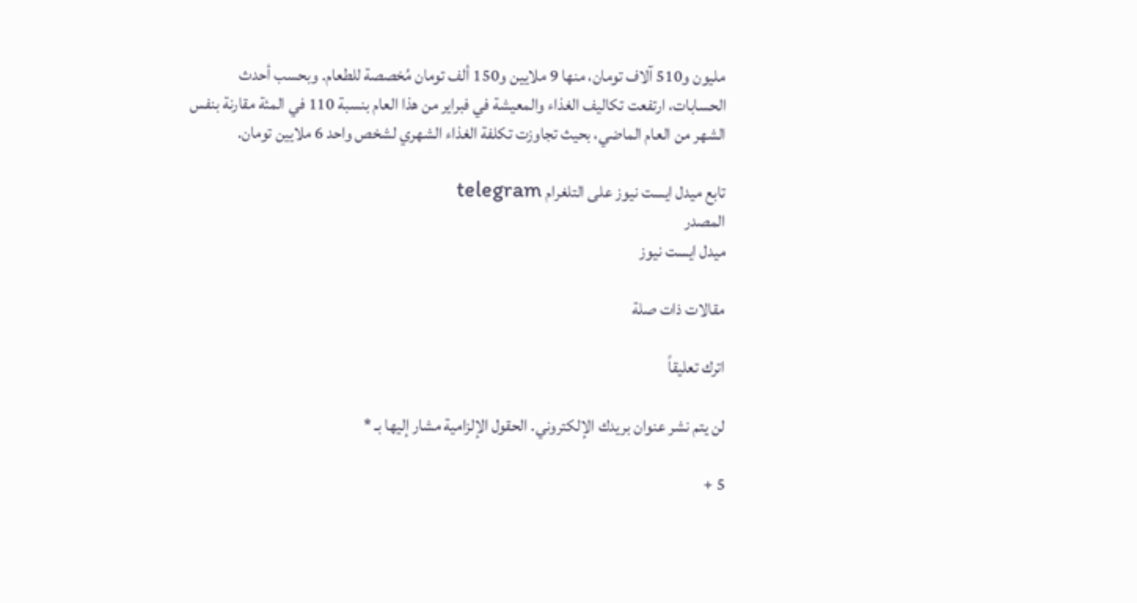مليون و510 آلاف تومان، منها 9 ملايين و150 ألف تومان مُخصصة للطعام. وبحسب أحدث الحسابات، ارتفعت تكاليف الغذاء والمعيشة في فبراير من هذا العام بنسبة 110 في المئة مقارنة بنفس الشهر من العام الماضي، بحيث تجاوزت تكلفة الغذاء الشهري لشخص واحد 6 ملايين تومان.

تابع ميدل ايست نيوز على التلغرام telegram
المصدر
ميدل ايست نيوز

مقالات ذات صلة

اترك تعليقاً

لن يتم نشر عنوان بريدك الإلكتروني. الحقول الإلزامية مشار إليها بـ *

5 +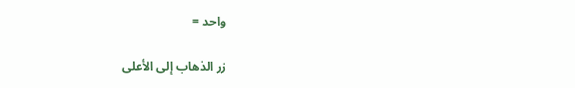واحد =

زر الذهاب إلى الأعلى